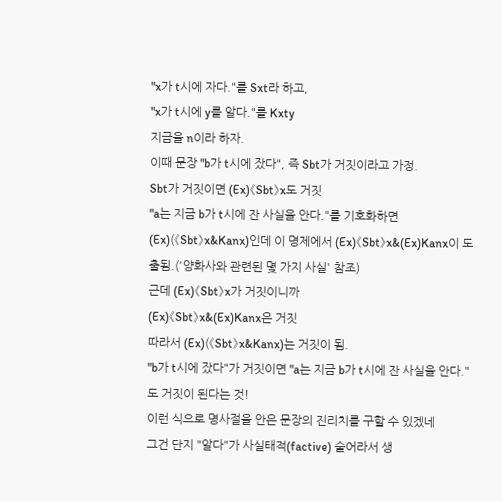"x가 t시에 자다."를 Sxt라 하고,
"x가 t시에 y를 알다."를 Kxty
지금을 n이라 하자.
이때 문장 "b가 t시에 잤다", 즉 Sbt가 거짓이라고 가정.
Sbt가 거짓이면 (Ex)《Sbt》x도 거짓
"a는 지금 b가 t시에 잔 사실을 안다."를 기호화하면
(Ex)(《Sbt》x&Kanx)인데 이 명제에서 (Ex)《Sbt》x&(Ex)Kanx이 도출됨.('양화사와 관련된 몇 가지 사실' 참조)
근데 (Ex)《Sbt》x가 거짓이니까
(Ex)《Sbt》x&(Ex)Kanx은 거짓
따라서 (Ex)(《Sbt》x&Kanx)는 거짓이 됨.
"b가 t시에 잤다"가 거짓이면 "a는 지금 b가 t시에 잔 사실을 안다."도 거짓이 된다는 것!
이런 식으로 명사절을 안은 문장의 진리치를 구할 수 있겠네
그건 단지 "알다"가 사실태적(factive) 술어라서 생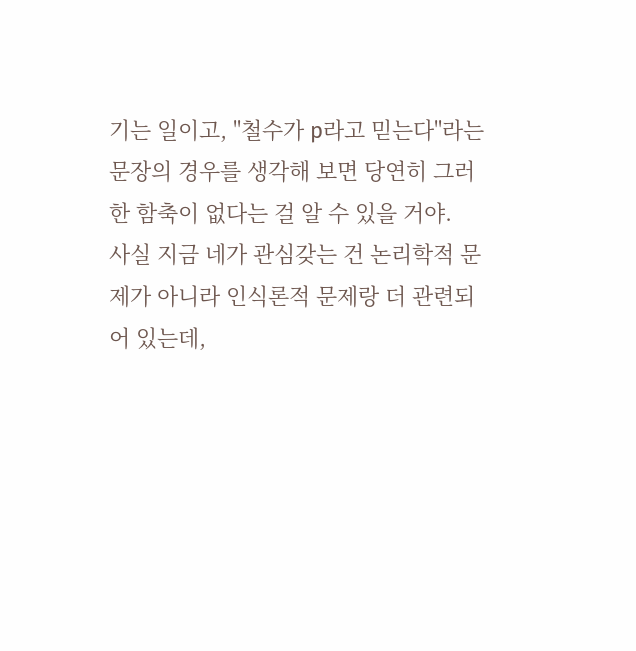기는 일이고, "철수가 p라고 믿는다"라는 문장의 경우를 생각해 보면 당연히 그러한 함축이 없다는 걸 알 수 있을 거야.
사실 지금 네가 관심갖는 건 논리학적 문제가 아니라 인식론적 문제랑 더 관련되어 있는데,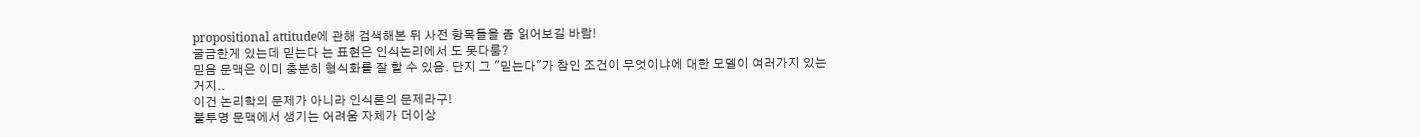propositional attitude에 관해 검색해본 뒤 사전 항목들을 좀 읽어보길 바람!
굴금한게 있는데 믿는다 는 표현은 인식논리에서 도 못다룸?
믿음 문맥은 이미 충분히 형식화를 잘 할 수 있음. 단지 그 "믿는다"가 참인 조건이 무엇이냐에 대한 모델이 여러가지 있는 거지..
이건 논리학의 문제가 아니라 인식론의 문제라구!
불투명 문맥에서 생기는 어려움 자체가 더이상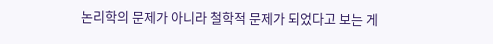논리학의 문제가 아니라 철학적 문제가 되었다고 보는 게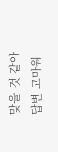맞을 것 같아
답변 고마워